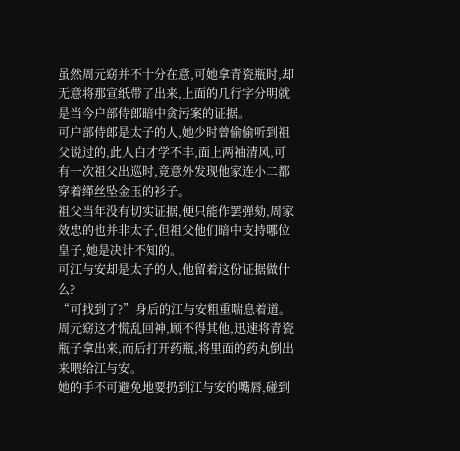虽然周元窈并不十分在意,可她拿青瓷瓶时,却无意将那宣纸带了出来,上面的几行字分明就是当今户部侍郎暗中贪污案的证据。
可户部侍郎是太子的人,她少时曾偷偷听到祖父说过的,此人白才学不丰,面上两袖清风,可有一次祖父出巡时,竟意外发现他家连小二都穿着缂丝坠金玉的衫子。
祖父当年没有切实证据,便只能作罢弹劾,周家效忠的也并非太子,但祖父他们暗中支持哪位皇子,她是决计不知的。
可江与安却是太子的人,他留着这份证据做什么?
“可找到了?”身后的江与安粗重喘息着道。
周元窈这才慌乱回神,顾不得其他,迅速将青瓷瓶子拿出来,而后打开药瓶,将里面的药丸倒出来喂给江与安。
她的手不可避免地要扔到江与安的嘴唇,碰到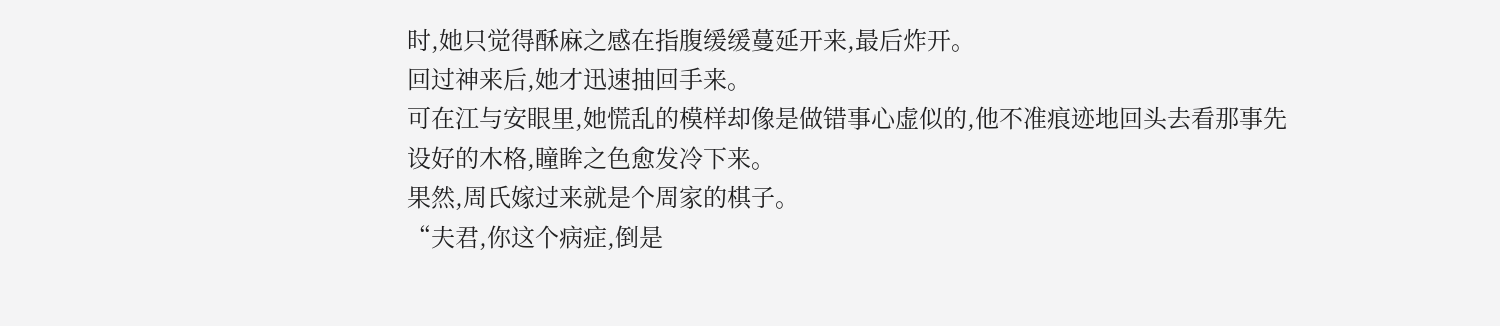时,她只觉得酥麻之感在指腹缓缓蔓延开来,最后炸开。
回过神来后,她才迅速抽回手来。
可在江与安眼里,她慌乱的模样却像是做错事心虚似的,他不准痕迹地回头去看那事先设好的木格,瞳眸之色愈发冷下来。
果然,周氏嫁过来就是个周家的棋子。
“夫君,你这个病症,倒是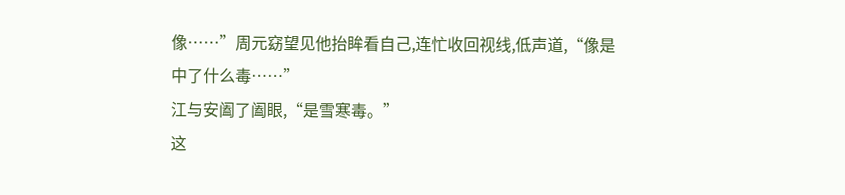像……”周元窈望见他抬眸看自己,连忙收回视线,低声道,“像是中了什么毒……”
江与安阖了阖眼,“是雪寒毒。”
这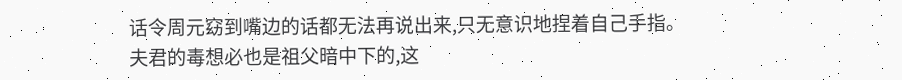话令周元窈到嘴边的话都无法再说出来,只无意识地捏着自己手指。
夫君的毒想必也是祖父暗中下的,这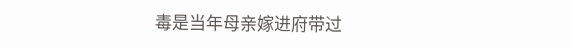毒是当年母亲嫁进府带过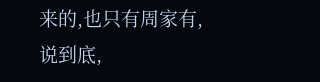来的,也只有周家有,说到底,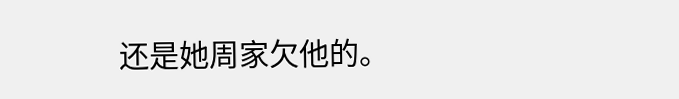还是她周家欠他的。